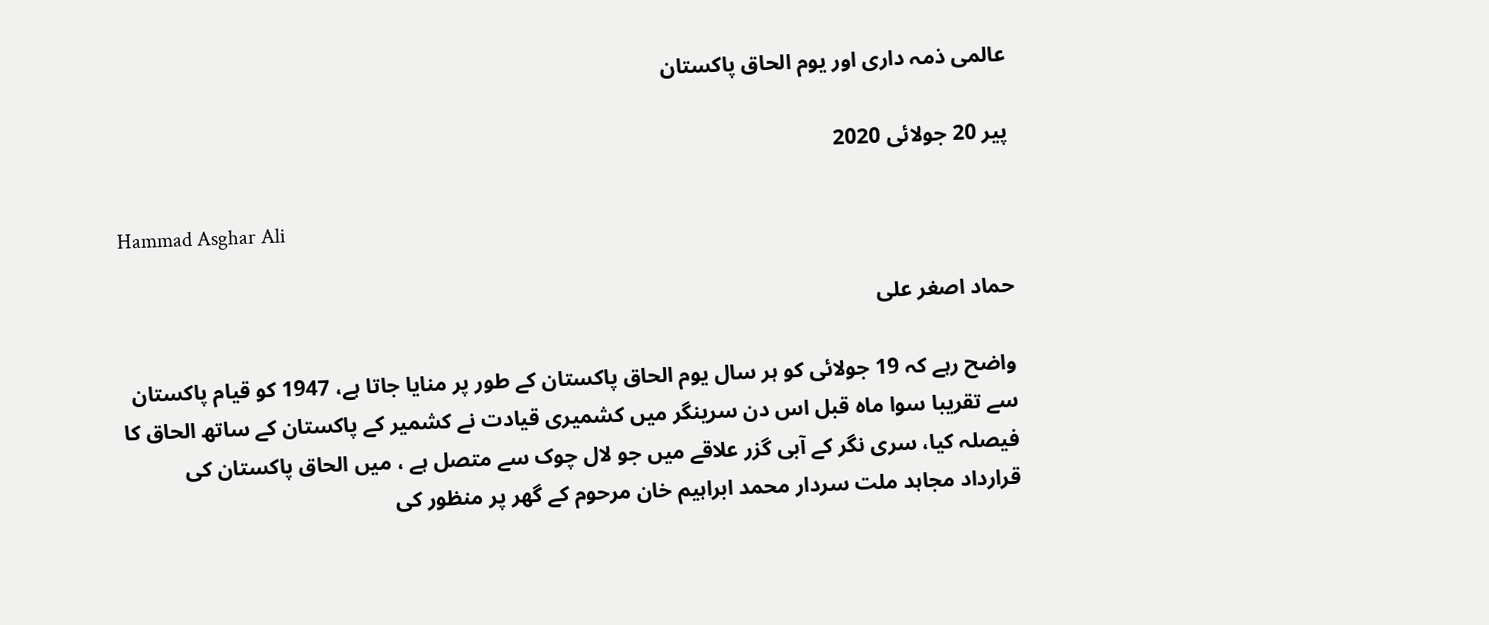عالمی ذمہ داری اور یوم الحاق پاکستان

پیر 20 جولائی 2020

Hammad Asghar Ali

حماد اصغر علی

واضح رہے کہ 19 جولائی کو ہر سال یوم الحاق پاکستان کے طور پر منایا جاتا ہے، 1947 کو قیام پاکستان سے تقریبا سوا ماہ قبل اس دن سرینگر میں کشمیری قیادت نے کشمیر کے پاکستان کے ساتھ الحاق کا فیصلہ کیا، سری نگر کے آبی گزر علاقے میں جو لال چوک سے متصل ہے ، میں الحاق پاکستان کی قرارداد مجاہد ملت سردار محمد ابراہیم خان مرحوم کے گھر پر منظور کی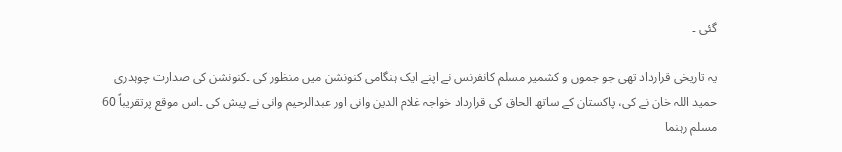گئی ۔

یہ تاریخی قرارداد تھی جو جموں و کشمیر مسلم کانفرنس نے اپنے ایک ہنگامی کنونشن میں منظور کی ۔کنونشن کی صدارت چوہدری حمید اللہ خان نے کی، پاکستان کے ساتھ الحاق کی قرارداد خواجہ غلام الدین وانی اور عبدالرحیم وانی نے پیش کی ۔اس موقع پرتقریباً 60 مسلم رہنما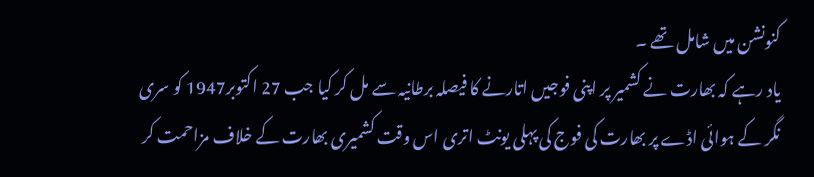کنونشن میں شامل تھے ۔
یاد رہے کہ بھارت نے کشمیر پر اپنی فوجیں اتارنے کا فیصلہ برطانیہ سے مل کر کیا جب 27 اکتوبر1947 کو سری نگر کے ہوائی اڈے پر بھارت کی فوج کی پہلی یونٹ اتری اس وقت کشمیری بھارت کے خلاف مزاحمت کر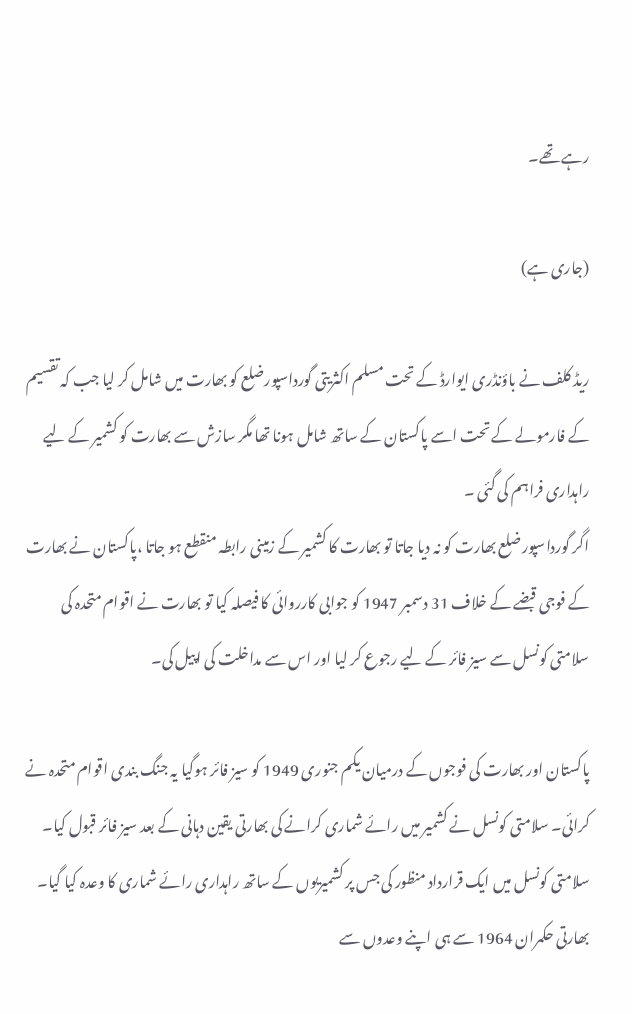رہے تھے۔

(جاری ہے)

ریڈ کلف نے باؤنڈری ایوارڈ کے تحت مسلم اکثریتی گورداسپورضلع کو بھارت میں شامل کر لیا جب کہ تقسیم کے فارمولے کے تحت اسے پاکستان کے ساتھ شامل ہونا تھا مگر سازش سے بھارت کو کشمیر کے لیے راہداری فراہم کی گئی ۔
اگر گورداسپورضلع بھارت کو نہ دیا جاتا تو بھارت کا کشمیر کے زمینی رابطہ منقطع ہو جاتا ،پاکستان نے بھارت کے فوجی قبضے کے خلاف 31 دسمبر 1947 کو جوابی کارروائی کا فیصلہ کیا تو بھارت نے اقوام متحدہ کی سلامتی کونسل سے سیز فائر کے لیے رجوع کر لیا اور اس سے مداخلت کی اپیل کی۔

پاکستان اور بھارت کی فوجوں کے درمیان یکم جنوری 1949 کو سیز فائر ہوگیا یہ جنگ بندی اقوام متحدہ نے کرائی۔ سلامتی کونسل نے کشمیر میں رائے شماری کرانے کی بھارتی یقین دہانی کے بعد سیز فائر قبول کیا۔ سلامتی کونسل میں ایک قرارداد منظور کی جس پر کشمیریوں کے ساتھ راہداری رائے شماری کا وعدہ کیا گیا۔ بھارتی حکمران 1964 سے ہی اپنے وعدوں سے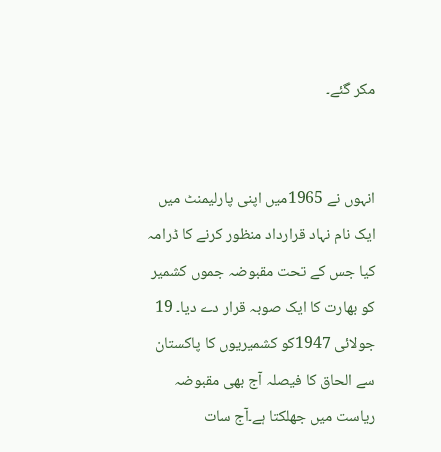مکر گئے۔


انہوں نے 1965میں اپنی پارلیمنٹ میں ایک نام نہاد قرارداد منظور کرنے کا ڈرامہ کیا جس کے تحت مقبوضہ جموں کشمیر کو بھارت کا ایک صوبہ قرار دے دیا۔ 19 جولائی 1947کو کشمیریوں کا پاکستان سے الحاق کا فیصلہ آج بھی مقبوضہ ریاست میں جھلکتا ہے۔آج سات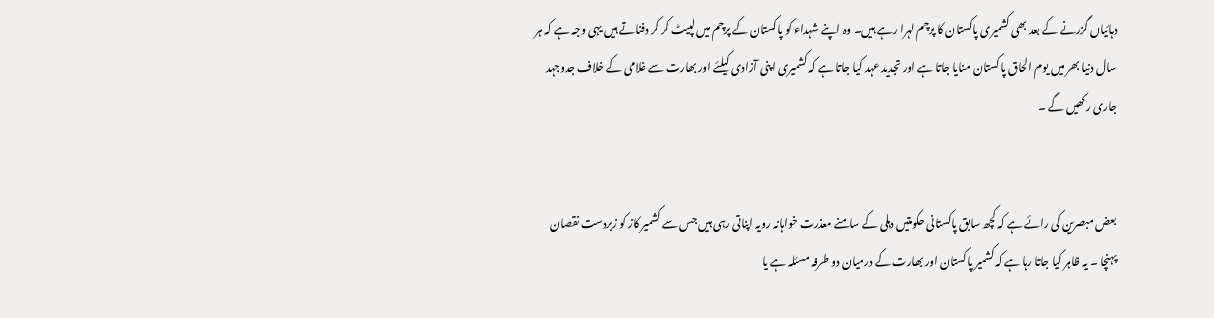دہائیاں گزرنے کے بعد بھی کشمیری پاکستان کا پرچم لہرا رہے ہیں۔ وہ اپنے شہداء کو پاکستان کے پرچم میں لپیٹ کر کر دفناتے ہیں یہی وجہ ہے کہ ہر سال دنیا بھر میں یوم الحاق پاکستان منایا جاتا ہے اور تجدید عہد کیا جاتا ہے کہ کشمیری اپنی آزادی کیلئے اور بھارت سے غلامی کے خلاف جدوجہد جاری رکھیں گے ۔


بعض مبصرین کی رائے ہے کہ کچھ سابق پاکستانی حکومتیں دہلی کے سامنے معذرت خواہانہ رویہ اپناتی رہی ہیں جس سے کشمیر کاز کو زبردست نقصان پہنچا ۔ یہ ظاہر کیا جاتا رہا ہے کہ کشمیر پاکستان اور بھارت کے درمیان دو طرفہ مسئلہ ہے یا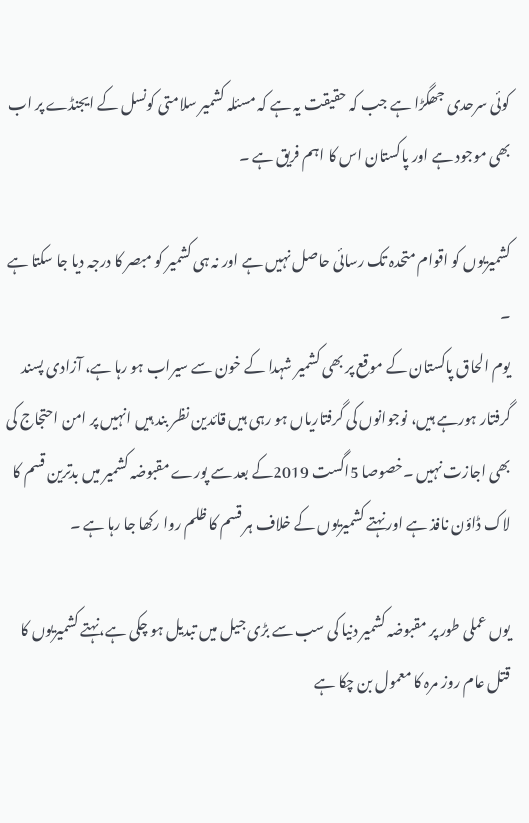کوئی سرحدی جھگڑا ہے جب کہ حقیقت یہ ہے کہ مسئلہ کشمیر سلامتی کونسل کے ایجنڈے پر اب بھی موجود ہے اور پاکستان اس کا اہم فریق ہے ۔

کشمیریوں کو اقوام متحدہ تک رسائی حاصل نہیں ہے اور نہ ہی کشمیر کو مبصر کا درجہ دیا جا سکتا ہے ۔
یوم الحاق پاکستان کے موقع پر بھی کشمیر شہدا کے خون سے سیراب ہو رہا ہے، آزادی پسند گرفتار ہورہے ہیں، نوجوانوں کی گرفتاریاں ہو رہی ہیں قائدین نظر بند ہیں انہیں پر امن احتجاج کی بھی اجازت نہیں ۔خصوصا 5اگست 2019کے بعد سے پورے مقبوضہ کشمیر میں بدترین قسم کا لاک ڈاؤن نافذ ہے اور نہتے کشمیریوں کے خلاف ہر قسم کا ظلم روا رکھا جا رہا ہے ۔

یوں عملی طور پر مقبوضہ کشمیر دنیا کی سب سے بڑی جیل میں تبدیل ہو چکی ہے،نہتے کشمیریوں کا قتل عام روز مرہ کا معمول بن چکا ہے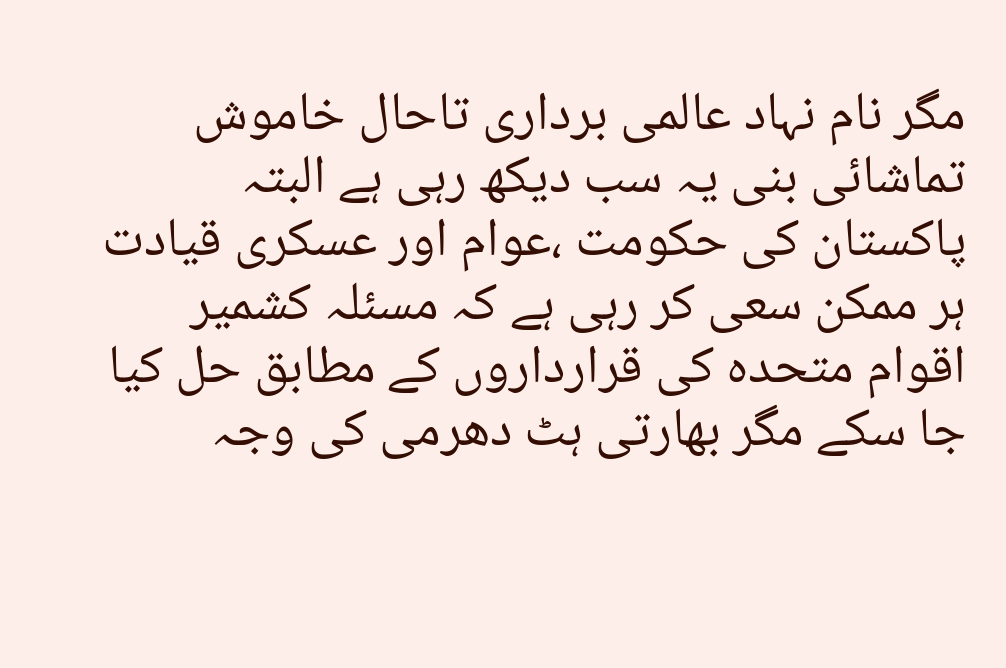مگر نام نہاد عالمی برداری تاحال خاموش تماشائی بنی یہ سب دیکھ رہی ہے البتہ پاکستان کی حکومت ،عوام اور عسکری قیادت ہر ممکن سعی کر رہی ہے کہ مسئلہ کشمیر اقوام متحدہ کی قرارداروں کے مطابق حل کیا جا سکے مگر بھارتی ہٹ دھرمی کی وجہ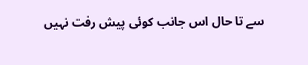سے تا حال اس جانب کوئی پیش رفت نہیں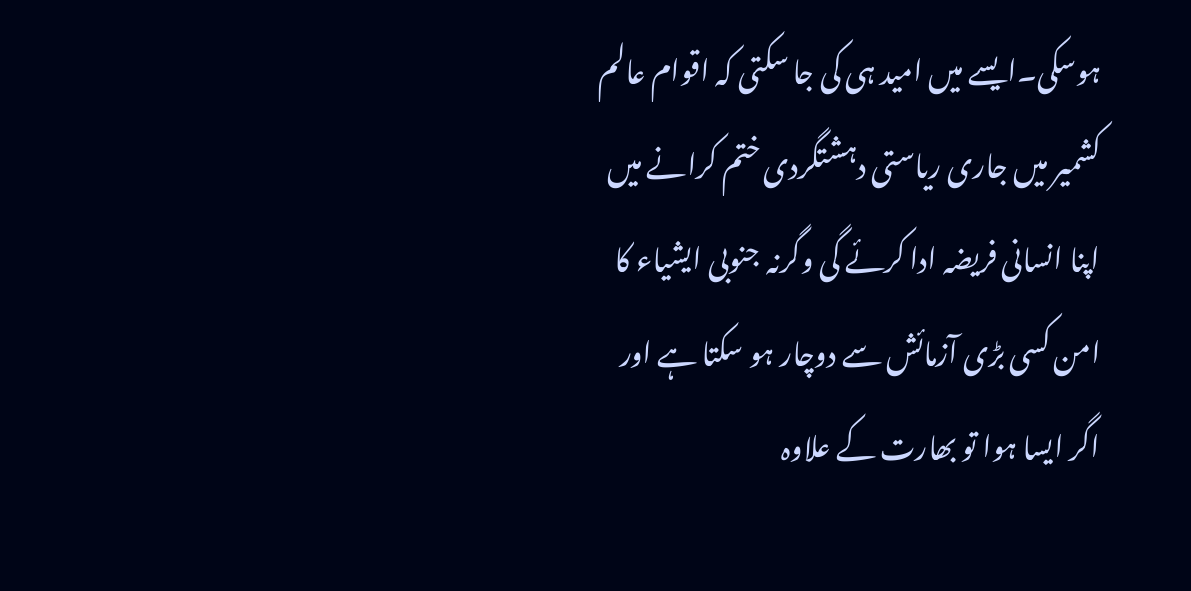ہوسکی۔ایسے میں امید ہی کی جا سکتی کہ اقوام عالم کشمیر میں جاری ریاستی دہشتگردی ختم کرانے میں اپنا انسانی فریضہ ادا کرئے گی وگرنہ جنوبی ایشیاء کا امن کسی بڑی آزمائش سے دوچار ہو سکتا ہے اور اگر ایسا ہوا تو بھارت کے علاوہ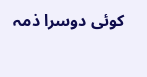کوئی دوسرا ذمہ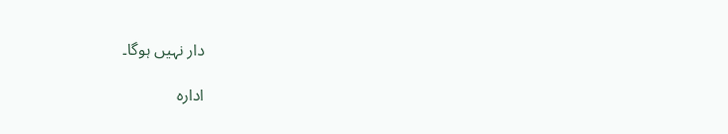دار نہیں ہوگا۔

ادارہ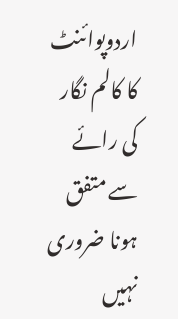اردوپوائنٹ کا کالم نگار کی رائے سے متفق ہونا ضروری نہیں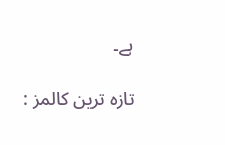ہے۔

تازہ ترین کالمز :